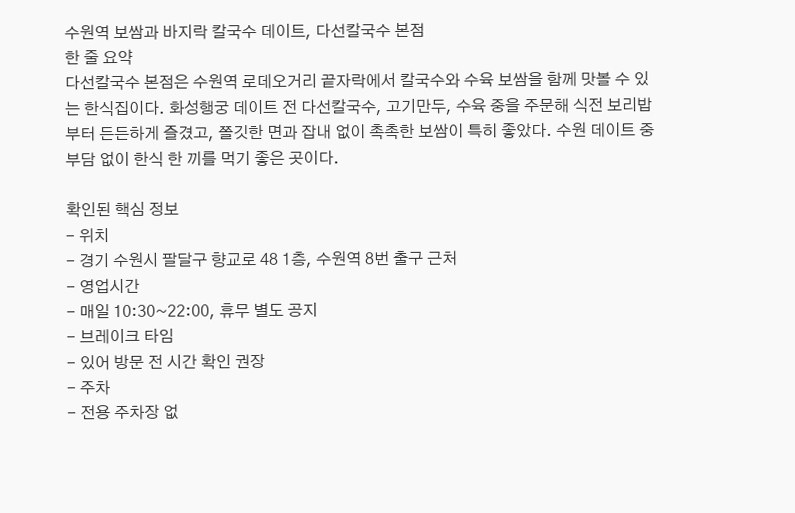수원역 보쌈과 바지락 칼국수 데이트, 다선칼국수 본점
한 줄 요약
다선칼국수 본점은 수원역 로데오거리 끝자락에서 칼국수와 수육 보쌈을 함께 맛볼 수 있는 한식집이다. 화성행궁 데이트 전 다선칼국수, 고기만두, 수육 중을 주문해 식전 보리밥부터 든든하게 즐겼고, 쫄깃한 면과 잡내 없이 촉촉한 보쌈이 특히 좋았다. 수원 데이트 중 부담 없이 한식 한 끼를 먹기 좋은 곳이다.

확인된 핵심 정보
- 위치
- 경기 수원시 팔달구 향교로 48 1층, 수원역 8번 출구 근처
- 영업시간
- 매일 10:30~22:00, 휴무 별도 공지
- 브레이크 타임
- 있어 방문 전 시간 확인 권장
- 주차
- 전용 주차장 없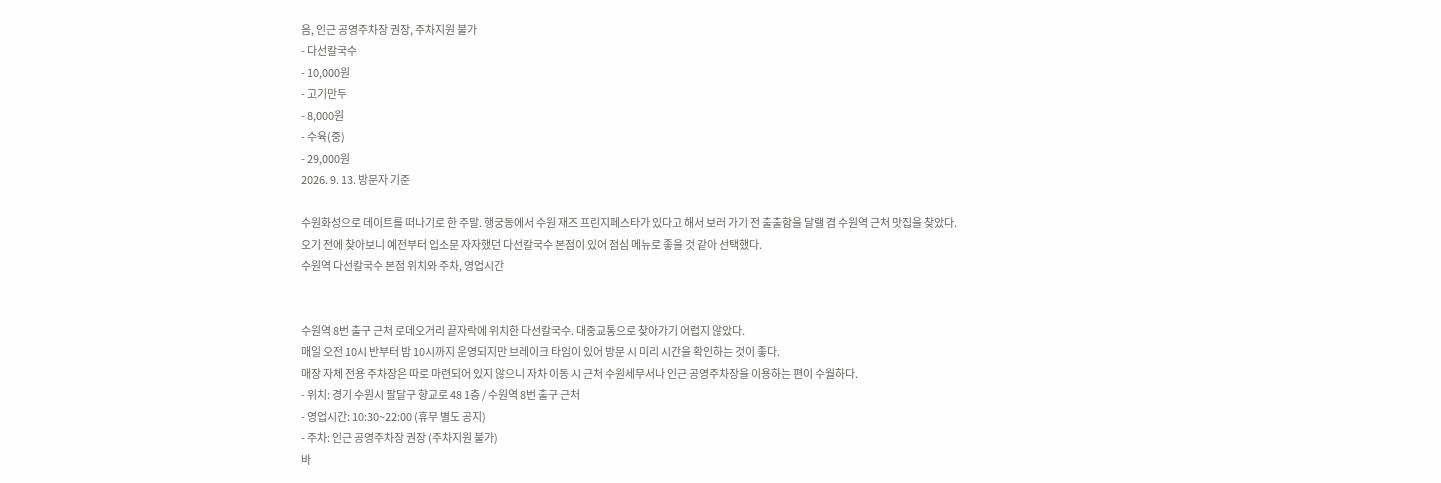음, 인근 공영주차장 권장, 주차지원 불가
- 다선칼국수
- 10,000원
- 고기만두
- 8,000원
- 수육(중)
- 29,000원
2026. 9. 13. 방문자 기준

수원화성으로 데이트를 떠나기로 한 주말. 행궁동에서 수원 재즈 프린지페스타가 있다고 해서 보러 가기 전 출출함을 달랠 겸 수원역 근처 맛집을 찾았다.
오기 전에 찾아보니 예전부터 입소문 자자했던 다선칼국수 본점이 있어 점심 메뉴로 좋을 것 같아 선택했다.
수원역 다선칼국수 본점 위치와 주차, 영업시간


수원역 8번 출구 근처 로데오거리 끝자락에 위치한 다선칼국수. 대중교통으로 찾아가기 어렵지 않았다.
매일 오전 10시 반부터 밤 10시까지 운영되지만 브레이크 타임이 있어 방문 시 미리 시간을 확인하는 것이 좋다.
매장 자체 전용 주차장은 따로 마련되어 있지 않으니 자차 이동 시 근처 수원세무서나 인근 공영주차장을 이용하는 편이 수월하다.
- 위치: 경기 수원시 팔달구 향교로 48 1층 / 수원역 8번 출구 근처
- 영업시간: 10:30~22:00 (휴무 별도 공지)
- 주차: 인근 공영주차장 권장 (주차지원 불가)
바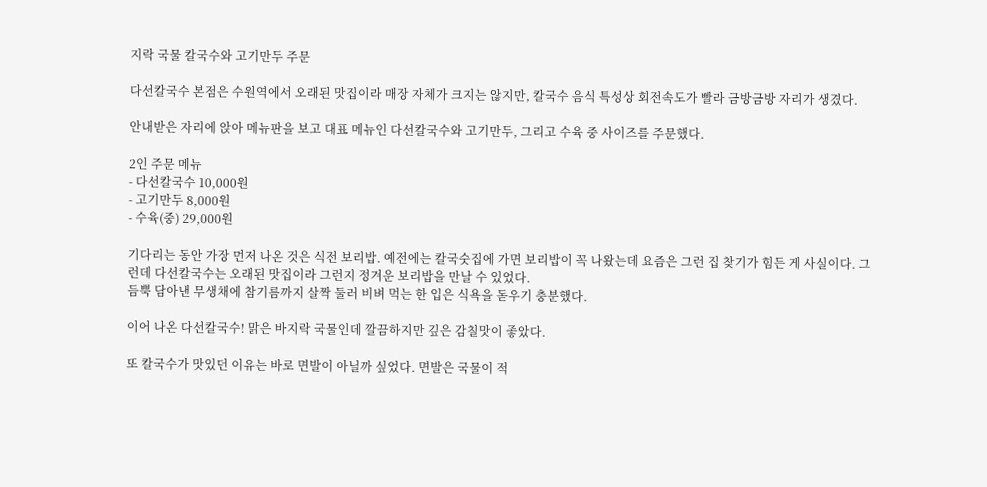지락 국물 칼국수와 고기만두 주문

다선칼국수 본점은 수원역에서 오래된 맛집이라 매장 자체가 크지는 않지만, 칼국수 음식 특성상 회전속도가 빨라 금방금방 자리가 생겼다.

안내받은 자리에 앉아 메뉴판을 보고 대표 메뉴인 다선칼국수와 고기만두, 그리고 수육 중 사이즈를 주문했다.

2인 주문 메뉴
- 다선칼국수 10,000원
- 고기만두 8,000원
- 수육(중) 29,000원

기다리는 동안 가장 먼저 나온 것은 식전 보리밥. 예전에는 칼국숫집에 가면 보리밥이 꼭 나왔는데 요즘은 그런 집 찾기가 힘든 게 사실이다. 그런데 다선칼국수는 오래된 맛집이라 그런지 정겨운 보리밥을 만날 수 있었다.
듬뿍 담아낸 무생채에 참기름까지 살짝 둘러 비벼 먹는 한 입은 식욕을 돋우기 충분했다.

이어 나온 다선칼국수! 맑은 바지락 국물인데 깔끔하지만 깊은 감칠맛이 좋았다.

또 칼국수가 맛있던 이유는 바로 면발이 아닐까 싶었다. 면발은 국물이 적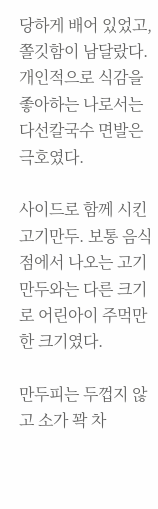당하게 배어 있었고, 쫄깃함이 남달랐다. 개인적으로 식감을 좋아하는 나로서는 다선칼국수 면발은 극호였다.

사이드로 함께 시킨 고기만두. 보통 음식점에서 나오는 고기만두와는 다른 크기로 어린아이 주먹만 한 크기였다.

만두피는 두껍지 않고 소가 꽉 차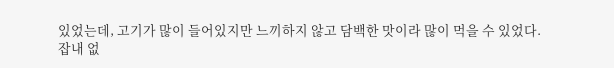있었는데, 고기가 많이 들어있지만 느끼하지 않고 담백한 맛이라 많이 먹을 수 있었다.
잡내 없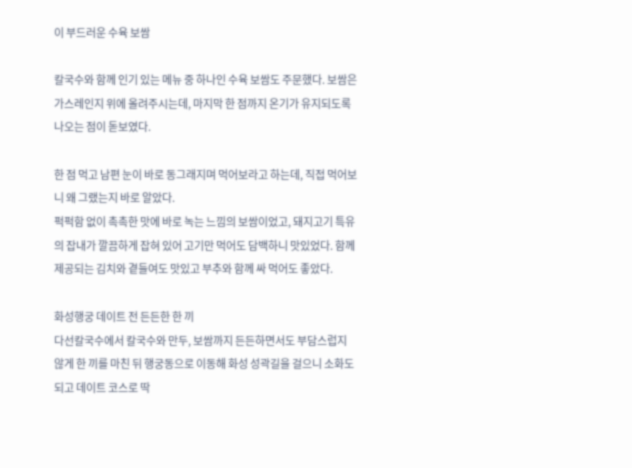이 부드러운 수육 보쌈

칼국수와 함께 인기 있는 메뉴 중 하나인 수육 보쌈도 주문했다. 보쌈은 가스레인지 위에 올려주시는데, 마지막 한 점까지 온기가 유지되도록 나오는 점이 돋보였다.

한 점 먹고 남편 눈이 바로 동그래지며 먹어보라고 하는데, 직접 먹어보니 왜 그랬는지 바로 알았다.
퍽퍽함 없이 촉촉한 맛에 바로 녹는 느낌의 보쌈이었고, 돼지고기 특유의 잡내가 깔끔하게 잡혀 있어 고기만 먹어도 담백하니 맛있었다. 함께 제공되는 김치와 곁들여도 맛있고 부추와 함께 싸 먹어도 좋았다.

화성행궁 데이트 전 든든한 한 끼
다선칼국수에서 칼국수와 만두, 보쌈까지 든든하면서도 부담스럽지 않게 한 끼를 마친 뒤 행궁동으로 이동해 화성 성곽길을 걸으니 소화도 되고 데이트 코스로 딱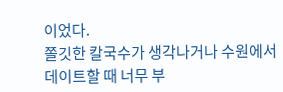이었다.
쫄깃한 칼국수가 생각나거나 수원에서 데이트할 때 너무 부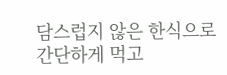담스럽지 않은 한식으로 간단하게 먹고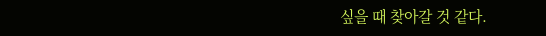싶을 때 찾아갈 것 같다.